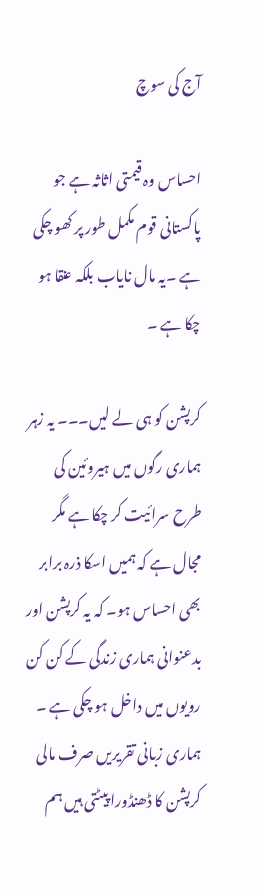آج کی سوچ

احساس وہ قیمتی اثاثہ ہے جو پاکستانی قوم مکمل طور پر کھو چکی ہے ۔یہ مال نایاب بلکہ عنقا ہو چکا ہے ۔

کرپشن کو ہی لے لیں۔۔۔ یہ زہر ہماری رگوں میں ہیروئین کی طرح سرائیت کر چکا ہے مگر مجال ہے کہ ہمیں اسکا ذرہ برابر بھی احساس ہو۔ کہ یہ کرپشن اور بدعنوانی ہماری زندگی کے کن کن رویوں میں داخل ہو چکی ہے ۔ ہماری زبانی تقریریں صرف مالی کرپشن کا ڈھنڈورا پیٹتی ہیں ہم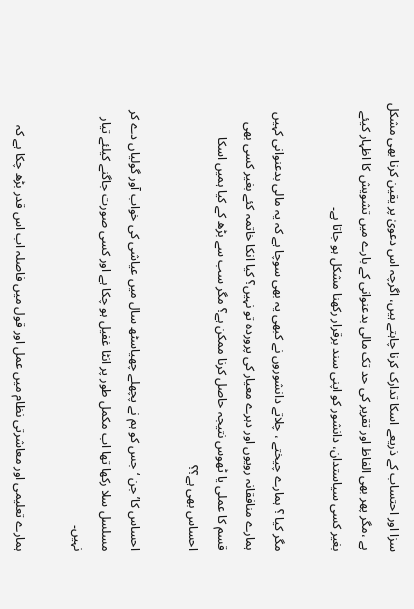سزا اور احتساب کے ذریعے اسکا تدارک کرنا چاہتے ہیں، اگرچہ اس دعویٰ پر یقین کرنا بھی مشکل ہے ،مگر پھر بھی الفاظ اور تقریر کی حد تک مالی بدعنوانی کے بارے میں تشویش کا اظہار کیئے بغیر کسی سیاستدان، دانشور کو اپنی سند برقرار رکھنا مشکل ہو جاتا ہے۔

مگر کیا ؟ ہمارے چیختے ، چلاتے دانشوروں نے کبھی یہ بھی سوچا ہے کہ یہ مالی بدعنوانی کہیں ہمارے منافقانہ رویوں اور دہرے معیار کی پروردہ تو نہیں؟ کیا انکا خاتمہ کئے بغیر کسی بھی قسم کا عملی یا ٹھوس نتیجہ حاصل کرنا ممکن ہے؟ مگر سب سے بڑھ کے کیا ہمیں اسکا احساس بھی ہے؟؟

احساس کا’ جن ‘ جس کو ہم نے پچھلے چھیاسٹھ سال میں عیاشی کی خواب آور گولیاں دے کر مسلسل سلا رکھا تھا اب مکمل طور پر انٹا غفیل ہو چکا ہے اور کسی صورت جاگنے کیلئے تیار نہیں۔

ہمارے تعلیمی اور معاشرتی نظام میں عمل اور قول میں فاصلہ اب اس قدر بڑھ چکا ہے کہ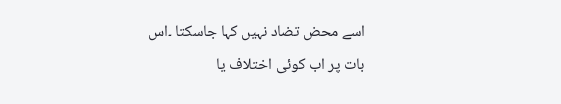اسے محض تضاد نہیں کہا جاسکتا ۔اس بات پر اب کوئی اختلاف یا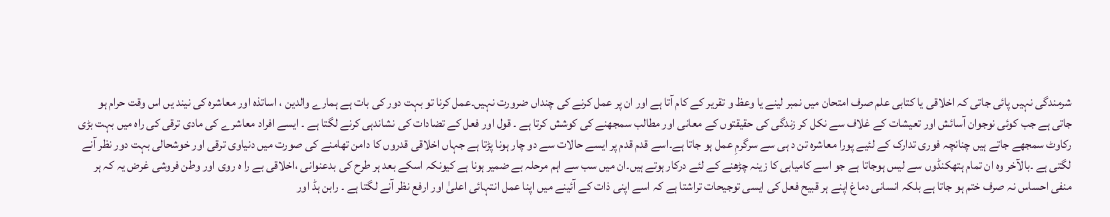شرمندگی نہیں پائی جاتی کہ اخلاقی یا کتابی علم صرف امتحان میں نمبر لینے یا وعظ و تقریر کے کام آتا ہے اور ان پر عمل کرنے کی چنداں ضرورت نہیں۔عمل کرنا تو بہت دور کی بات ہے ہمارے والدین ، اساتذہ اور معاشرہ کی نیند یں اس وقت حرام ہو جاتی ہے جب کوئی نوجوان آسائش اور تعیشات کے غلاف سے نکل کر زندگی کی حقیقتوں کے معانی اور مطالب سمجھنے کی کوشش کرتا ہے ۔ قول اور فعل کے تضادات کی نشاندہی کرنے لگتا ہے ۔ ایسے افراد معاشرے کی مادی ترقی کی راہ میں بہت بڑی رکاوٹ سمجھے جاتے ہیں چنانچہ فوری تدارک کے لئیے پورا معاشرہ تن د ہی سے سرگرمِ عمل ہو جاتا ہے۔اسے قدم قدم پر ایسے حالات سے دو چار ہونا پڑتا ہے جہاں اخلاقی قدروں کا دامن تھامنے کی صورت میں دنیاوی ترقی اور خوشحالی بہت دور نظر آنے لگتی ہے ۔بالآخر وہ ان تمام ہتھکنڈوں سے لیس ہوجاتا ہے جو اسے کامیابی کا زینہ چڑھنے کے لئے درکار ہوتے ہیں۔ان میں سب سے اہم مرحلہ بے ضمیر ہونا ہے کیونکہ اسکے بعد ہر طرح کی بدعنوانی ،اخلاقی بے را ہ روی اور وطن فروشی غرض یہ کہ ہر منفی احساس نہ صرف ختم ہو جاتا ہے بلکہ انسانی دماغ اپنے ہر قبیح فعل کی ایسی توجیحات تراشتا ہے کہ اسے اپنی ذات کے آئینے میں اپنا عمل انتہائی اعلیٰ اور ارفع نظر آنے لگتا ہے ۔ رابن ہڈ اور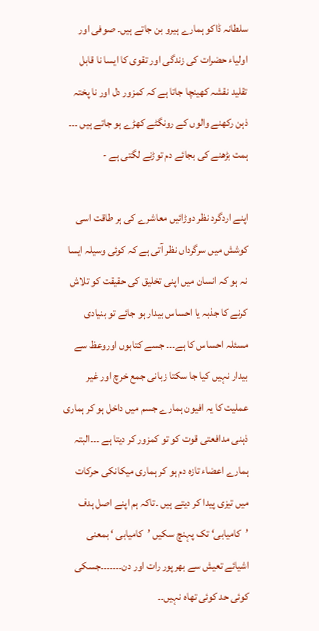سلطانہ ڈاکو ہمارے ہیرو بن جاتے ہیں۔ صوفی اور اولیاء حضرات کی زندگی اور تقوی کا ایسا نا قابل تقلید نقشہ کھینچا جاتا ہے کہ کمزور دل اور نا پختہ ذہن رکھنے والوں کے رونگٹے کھڑے ہو جاتے ہیں ۔۔۔ ہمت بڑھنے کی بجائے دم توڑنے لگتی ہے -

اپنے اردگرد نظر دوڑائیں معاشرے کی ہر طاقت اسی کوشش میں سرگرداں نظر آتی ہے کہ کوئی وسیلہ ایسا نہ ہو کہ انسان میں اپنی تخلیق کی حقیقت کو تلاش کرنے کا جذبہ یا احساس بیدار ہو جائے تو بنیادی مسئلہ احساس کا ہے۔۔۔ جسے کتابوں اوروعظ سے بیدار نہیں کیا جا سکتا زبانی جمع خرچ اور غیر عملیت کا یہ افیون ہمارے جسم میں داخل ہو کر ہماری ذہنی مدافعتی قوت کو تو کمزور کر دیتا ہے ۔۔۔البتہ ہمارے اعضاء تازہ دم ہو کر ہماری میکانکی حرکات میں تیزی پیدا کر دیتے ہیں ۔تاکہ ہم اپنے اصل ہدف ’کامیابی‘ تک پہنچ سکیں ’کامیابی ‘ بمعنی اشیائے تعیش سے بھرپور رات اور دن۔۔۔۔۔۔۔جسکی کوئی حد کوئی تھاہ نہیں۔۔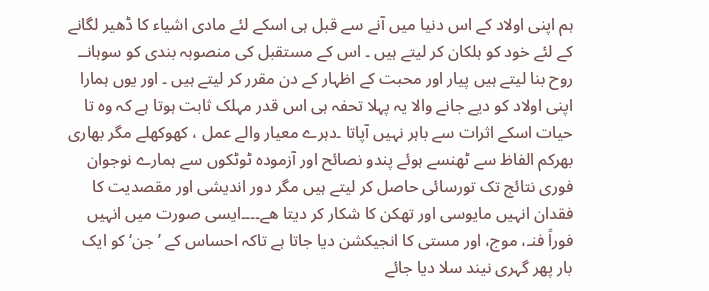ہم اپنی اولاد کے اس دنیا میں آنے سے قبل ہی اسکے لئے مادی اشیاء کا ڈھیر لگانے کے لئے خود کو ہلکان کر لیتے ہیں ۔ اس کے مستقبل کی منصوبہ بندی کو سوہانــ روح بنا لیتے ہیں پیار اور محبت کے اظہار کے دن مقرر کر لیتے ہیں ۔ اور یوں ہمارا اپنی اولاد کو دیے جانے والا یہ پہلا تحفہ ہی اس قدر مہلک ثابت ہوتا ہے کہ وہ تا حیات اسکے اثرات سے باہر نہیں آپاتا ۔دہرے معیار والے عمل ، کھوکھلے مگر بھاری بھرکم الفاظ سے ٹھنسے ہوئے پندو نصائح اور آزمودہ ٹوٹکوں سے ہمارے نوجوان فوری نتائج تک تورسائی حاصل کر لیتے ہیں مگر دور اندیشی اور مقصدیت کا فقدان انہیں مایوسی اور تھکن کا شکار کر دیتا ھے۔۔۔۔ایسی صورت میں انہیں فوراً فنـ، موج، اور مستی کا انجیکشن دیا جاتا ہے تاکہ احساس کے ’جن‘ کو ایک بار پھر گہری نیند سلا دیا جائے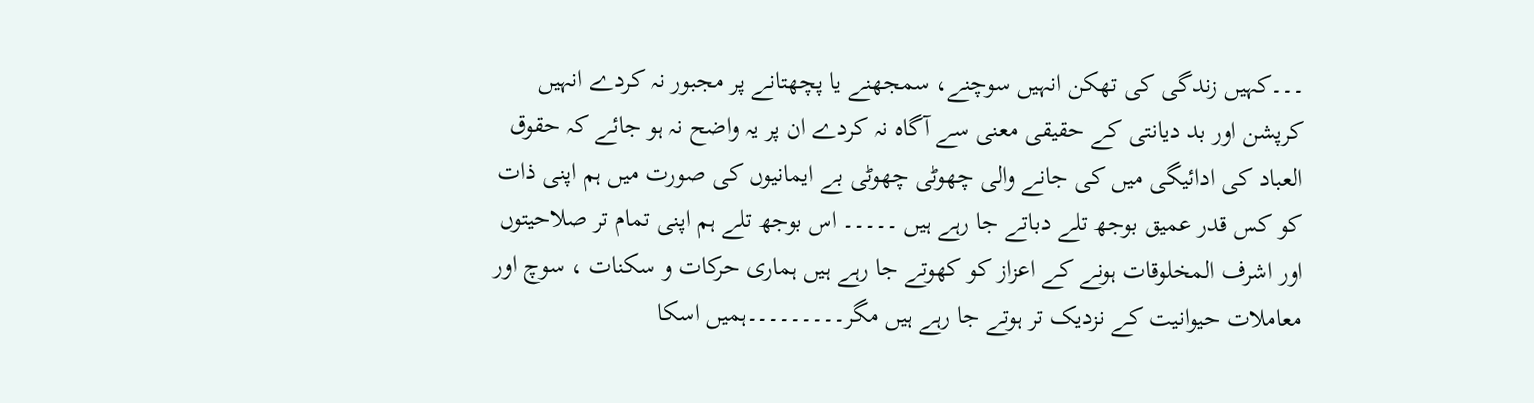۔۔۔کہیں زندگی کی تھکن انہیں سوچنے، سمجھنے یا پچھتانے پر مجبور نہ کردے انہیں کرپشن اور بد دیانتی کے حقیقی معنی سے آگاہ نہ کردے ان پر یہ واضح نہ ہو جائے کہ حقوق العباد کی ادائیگی میں کی جانے والی چھوٹی چھوٹی بے ایمانیوں کی صورت میں ہم اپنی ذات کو کس قدر عمیق بوجھ تلے دباتے جا رہے ہیں ۔۔۔۔۔ اس بوجھ تلے ہم اپنی تمام تر صلاحیتوں اور اشرف المخلوقات ہونے کے اعزاز کو کھوتے جا رہے ہیں ہماری حرکات و سکنات ، سوچ اور معاملات حیوانیت کے نزدیک تر ہوتے جا رہے ہیں مگر۔۔۔۔۔۔۔۔۔ہمیں اسکا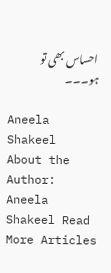احساس بھی تو ہو۔۔۔

Aneela Shakeel
About the Author: Aneela Shakeel Read More Articles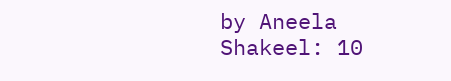by Aneela Shakeel: 10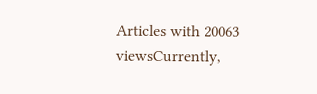Articles with 20063 viewsCurrently,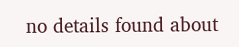no details found about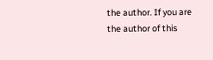the author. If you are the author of this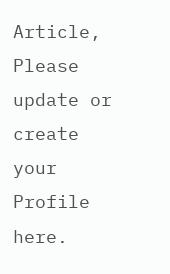Article, Please update or create your Profile here.